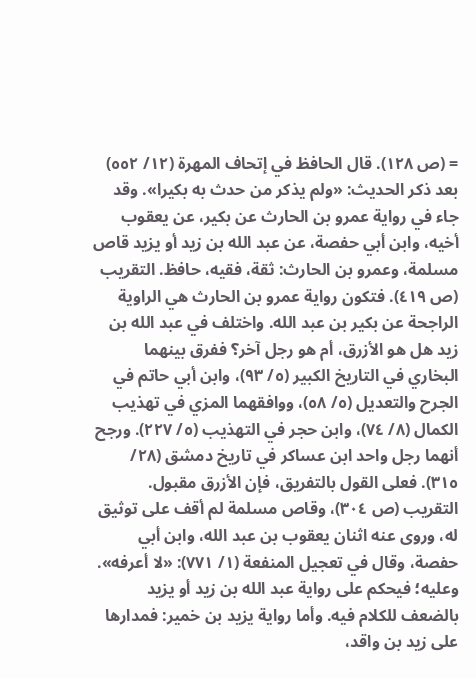= (ص ١٢٨). قال الحافظ في إتحاف المهرة (١٢/ ٥٥٢) بعد ذكر الحديث: «ولم يذكر من حدث به بكيرا». وقد جاء في رواية عمرو بن الحارث عن بكير، عن يعقوب أخيه، وابن أبي حفصة، عن عبد الله بن زيد أو يزيد قاص مسلمة، وعمرو بن الحارث: ثقة، فقيه، حافظ. التقريب (ص ٤١٩). فتكون رواية عمرو بن الحارث هي الراوية الراجحة عن بكير بن عبد الله. واختلف في عبد الله بن زيد هل هو الأزرق، أم هو رجل آخر؟ ففرق بينهما البخاري في التاريخ الكبير (٥/ ٩٣)، وابن أبي حاتم في الجرح والتعديل (٥/ ٥٨)، ووافقهما المزي في تهذيب الكمال (٨/ ٧٤)، وابن حجر في التهذيب (٥/ ٢٢٧). ورجح أنهما رجل واحد ابن عساكر في تاريخ دمشق (٢٨/ ٣١٥). فعلى القول بالتفريق، فإن الأزرق مقبول. التقريب (ص ٣٠٤)، وقاص مسلمة لم أقف على توثيق له، وروى عنه اثنان يعقوب بن عبد الله، وابن أبي حفصة، وقال في تعجيل المنفعة (١/ ٧٧١): «لا أعرفه». وعليه؛ فيحكم على رواية عبد الله بن زيد أو يزيد بالضعف للكلام فيه. وأما رواية يزيد بن خمير: فمدارها على زيد بن واقد،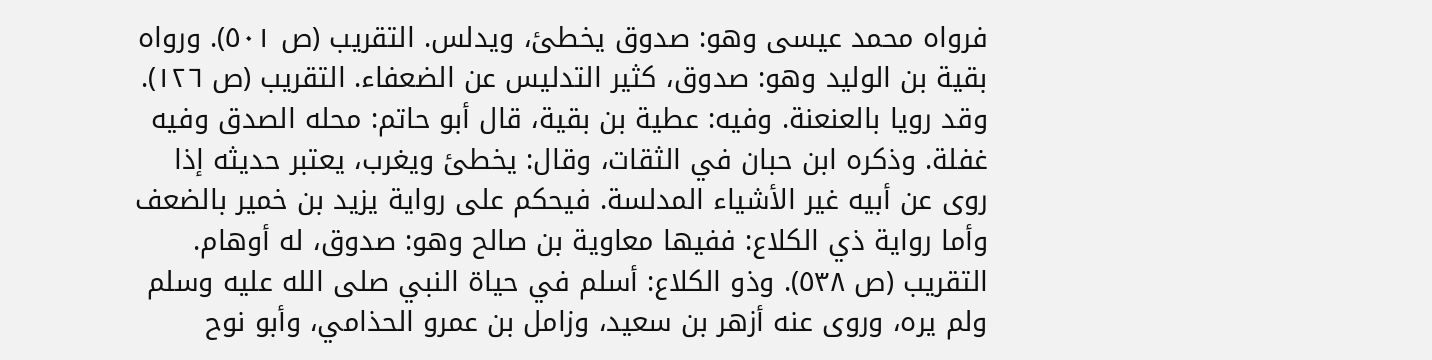فرواه محمد عيسى وهو: صدوق يخطئ، ويدلس. التقريب (ص ٥٠١). ورواه بقية بن الوليد وهو: صدوق، كثير التدليس عن الضعفاء. التقريب (ص ١٢٦). وقد رويا بالعنعنة. وفيه: عطية بن بقية، قال أبو حاتم: محله الصدق وفيه غفلة. وذكره ابن حبان في الثقات، وقال: يخطئ ويغرب، يعتبر حديثه إذا روى عن أبيه غير الأشياء المدلسة. فيحكم على رواية يزيد بن خمير بالضعف وأما رواية ذي الكلاع: ففيها معاوية بن صالح وهو: صدوق، له أوهام. التقريب (ص ٥٣٨). وذو الكلاع: أسلم في حياة النبي صلى الله عليه وسلم ولم يره، وروى عنه أزهر بن سعيد، وزامل بن عمرو الحذامي، وأبو نوح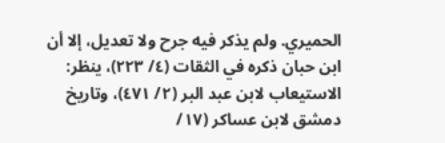الحميري. ولم يذكر فيه جرح ولا تعديل، إلا أن ابن حبان ذكره في الثقات (٤/ ٢٢٣)، ينظر: الاستيعاب لابن عبد البر (٢/ ٤٧١)، وتاريخ دمشق لابن عساكر (١٧/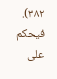٣٨٢). فيحكم على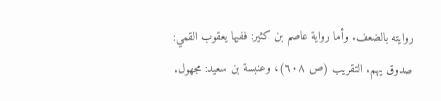روايته بالضعف. وأما رواية عاصم بن كثير: ففيها يعقوب القمي: صدوق يهم. التقريب (ص ٦٠٨)، وعنبسة بن سعيد: مجهول.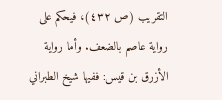التقريب (ص ٤٣٢)، فيحكم على رواية عاصم بالضعف. وأما رواية الأزرق بن قيس: ففيها شيخ الطبراني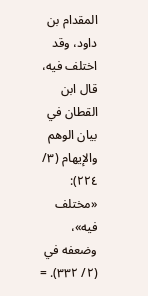المقدام بن داود، وقد اختلف فيه، قال ابن القطان في بيان الوهم والإيهام (٣/ ٢٢٤): «مختلف فيه»، وضعفه في (٢/ ٣٣٢). =